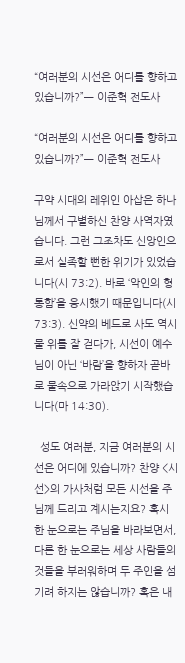“여러분의 시선은 어디를 향하고 있습니까?”— 이준혁 전도사

“여러분의 시선은 어디를 향하고 있습니까?”— 이준혁 전도사

구약 시대의 레위인 아삽은 하나님께서 구별하신 찬양 사역자였습니다. 그런 그조차도 신앙인으로서 실족할 뻔한 위기가 있었습니다(시 73:2). 바로 ‘악인의 형통함’을 응시했기 때문입니다(시 73:3). 신약의 베드로 사도 역시 물 위를 잘 걷다가, 시선이 예수님이 아닌 ‘바람’을 향하자 곧바로 물속으로 가라앉기 시작했습니다(마 14:30).

  성도 여러분, 지금 여러분의 시선은 어디에 있습니까? 찬양 <시선>의 가사처럼 모든 시선을 주님께 드리고 계시는지요? 혹시 한 눈으로는 주님을 바라보면서, 다른 한 눈으로는 세상 사람들의 것들을 부러워하며 두 주인을 섬기려 하지는 않습니까? 혹은 내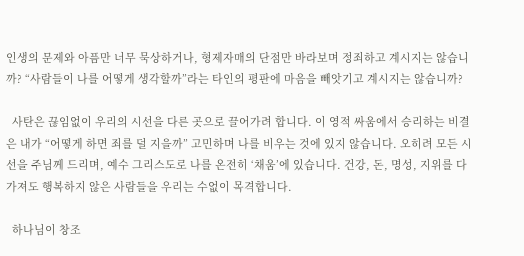인생의 문제와 아픔만 너무 묵상하거나, 형제자매의 단점만 바라보며 정죄하고 계시지는 않습니까? “사람들이 나를 어떻게 생각할까”라는 타인의 평판에 마음을 빼앗기고 계시지는 않습니까?

  사탄은 끊임없이 우리의 시선을 다른 곳으로 끌어가려 합니다. 이 영적 싸움에서 승리하는 비결은 내가 “어떻게 하면 죄를 덜 지을까” 고민하며 나를 비우는 것에 있지 않습니다. 오히려 모든 시선을 주님께 드리며, 예수 그리스도로 나를 온전히 ‘채움’에 있습니다. 건강, 돈, 명성, 지위를 다 가져도 행복하지 않은 사람들을 우리는 수없이 목격합니다.

  하나님이 창조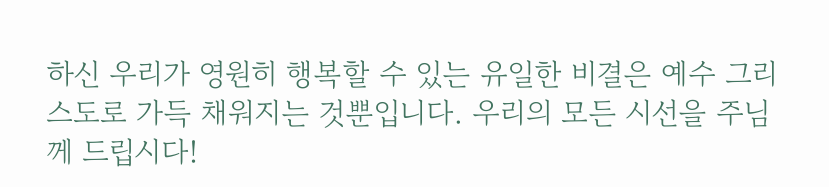하신 우리가 영원히 행복할 수 있는 유일한 비결은 예수 그리스도로 가득 채워지는 것뿐입니다. 우리의 모든 시선을 주님께 드립시다!